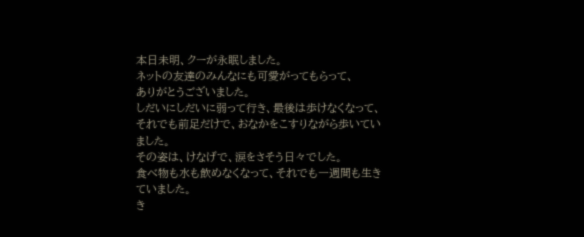本日未明、クーが永眠しました。
ネットの友達のみんなにも可愛がってもらって、
ありがとうございました。
しだいにしだいに弱って行き、最後は歩けなくなって、
それでも前足だけで、おなかをこすりながら歩いていました。
その姿は、けなげで、涙をさそう日々でした。
食べ物も水も飲めなくなって、それでも一週間も生きていました。
き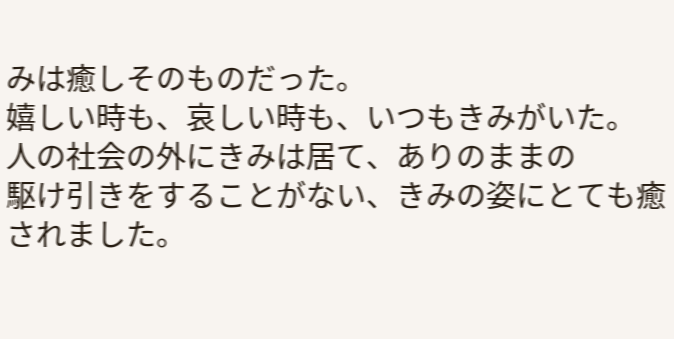みは癒しそのものだった。
嬉しい時も、哀しい時も、いつもきみがいた。
人の社会の外にきみは居て、ありのままの
駆け引きをすることがない、きみの姿にとても癒されました。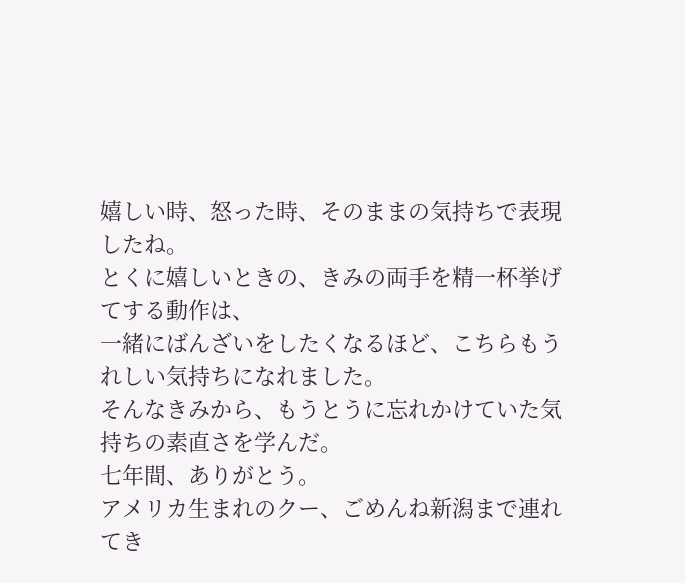嬉しい時、怒った時、そのままの気持ちで表現したね。
とくに嬉しいときの、きみの両手を精一杯挙げてする動作は、
一緒にばんざいをしたくなるほど、こちらもうれしい気持ちになれました。
そんなきみから、もうとうに忘れかけていた気持ちの素直さを学んだ。
七年間、ありがとう。
アメリカ生まれのクー、ごめんね新潟まで連れてき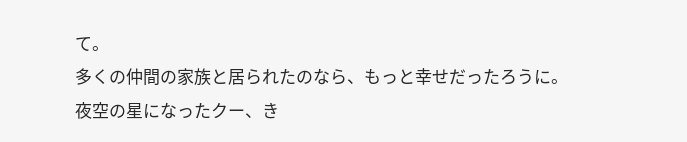て。
多くの仲間の家族と居られたのなら、もっと幸せだったろうに。
夜空の星になったクー、き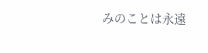みのことは永遠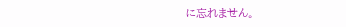に忘れません。